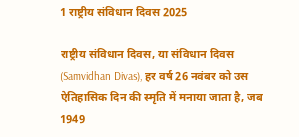1 राष्ट्रीय संविधान दिवस 2025

राष्ट्रीय संविधान दिवस, या संविधान दिवस (Samvidhan Divas), हर वर्ष 26 नवंबर को उस ऐतिहासिक दिन की स्मृति में मनाया जाता है, जब 1949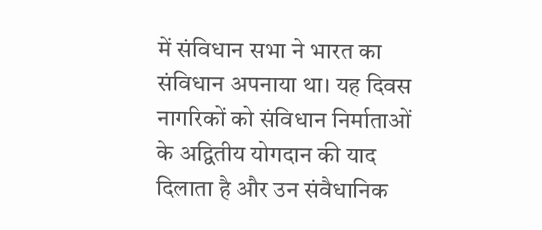में संविधान सभा ने भारत का संविधान अपनाया था। यह दिवस नागरिकों को संविधान निर्माताओं के अद्वितीय योगदान की याद दिलाता है और उन संवैधानिक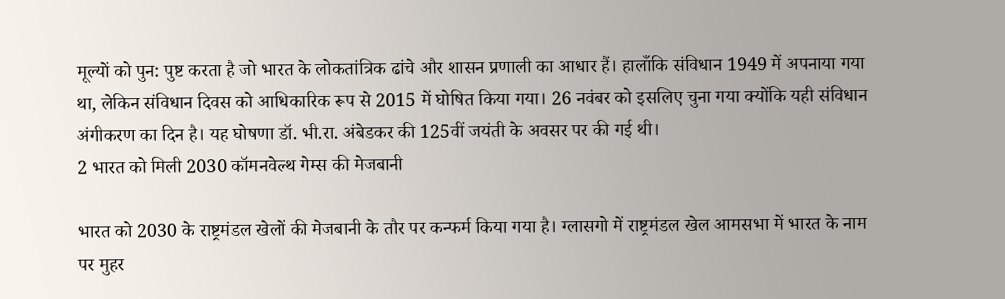मूल्यों को पुन: पुष्ट करता है जो भारत के लोकतांत्रिक ढांचे और शासन प्रणाली का आधार हैं। हालाँकि संविधान 1949 में अपनाया गया था, लेकिन संविधान दिवस को आधिकारिक रूप से 2015 में घोषित किया गया। 26 नवंबर को इसलिए चुना गया क्योंकि यही संविधान अंगीकरण का दिन है। यह घोषणा डॉ. भी.रा. अंबेडकर की 125वीं जयंती के अवसर पर की गई थी।
2 भारत को मिली 2030 कॉमनवेल्थ गेम्स की मेजबानी

भारत को 2030 के राष्ट्रमंडल खेलों की मेजबानी के तौर पर कन्फर्म किया गया है। ग्लासगो में राष्ट्रमंडल खेल आमसभा में भारत के नाम पर मुहर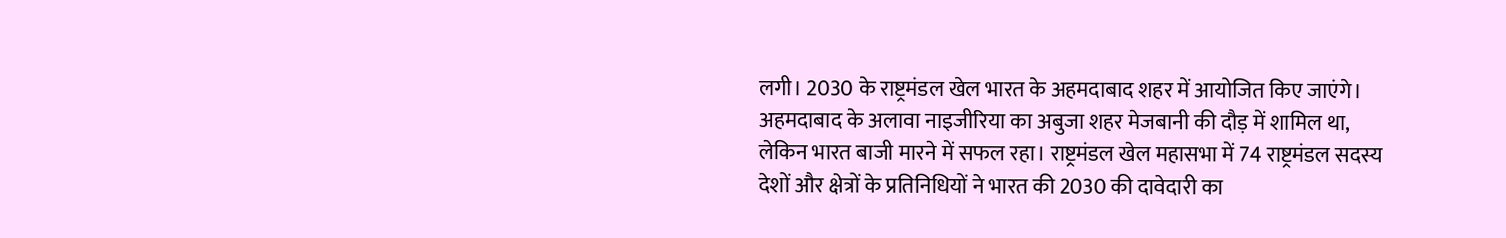लगी। 2030 के राष्ट्रमंडल खेल भारत के अहमदाबाद शहर में आयोजित किए जाएंगे। अहमदाबाद के अलावा नाइजीरिया का अबुजा शहर मेजबानी की दौड़ में शामिल था, लेकिन भारत बाजी मारने में सफल रहा। राष्ट्रमंडल खेल महासभा में 74 राष्ट्रमंडल सदस्य देशों और क्षेत्रों के प्रतिनिधियों ने भारत की 2030 की दावेदारी का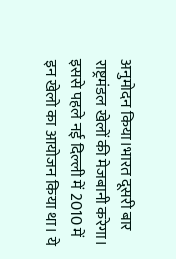अनुमोदन किया।भारत दूसरी बार राष्ट्रमंडल खेलों की मेजबानी करेगा। इससे पहले नई दिल्ली में 2010 में इन खेलो का आयोजन किया था। ये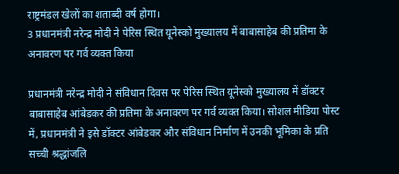राष्ट्रमंडल खेलों का शताब्दी वर्ष होगा।
3 प्रधानमंत्री नरेन्द्र मोदी ने पेरिस स्थित यूनेस्को मुख्यालय में बाबासाहेब की प्रतिमा के अनावरण पर गर्व व्यक्त किया

प्रधानमंत्री नरेन्द्र मोदी ने संविधान दिवस पर पेरिस स्थित यूनेस्को मुख्यालय में डॉक्टर बाबासाहेब आंबेडकर की प्रतिमा के अनावरण पर गर्व व्यक्त किया। सोशल मीडिया पोस्ट में, प्रधानमंत्री ने इसे डॉक्टर आंबेडकर और संविधान निर्माण में उनकी भूमिका के प्रति सच्ची श्रद्धांजलि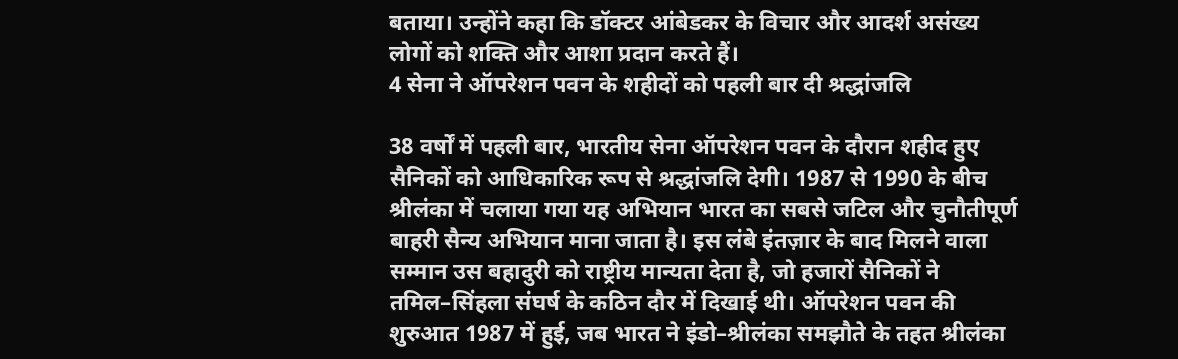बताया। उन्होंने कहा कि डॉक्टर आंबेडकर के विचार और आदर्श असंख्य लोगों को शक्ति और आशा प्रदान करते हैं।
4 सेना ने ऑपरेशन पवन के शहीदों को पहली बार दी श्रद्धांजलि

38 वर्षों में पहली बार, भारतीय सेना ऑपरेशन पवन के दौरान शहीद हुए सैनिकों को आधिकारिक रूप से श्रद्धांजलि देगी। 1987 से 1990 के बीच श्रीलंका में चलाया गया यह अभियान भारत का सबसे जटिल और चुनौतीपूर्ण बाहरी सैन्य अभियान माना जाता है। इस लंबे इंतज़ार के बाद मिलने वाला सम्मान उस बहादुरी को राष्ट्रीय मान्यता देता है, जो हजारों सैनिकों ने तमिल–सिंहला संघर्ष के कठिन दौर में दिखाई थी। ऑपरेशन पवन की शुरुआत 1987 में हुई, जब भारत ने इंडो–श्रीलंका समझौते के तहत श्रीलंका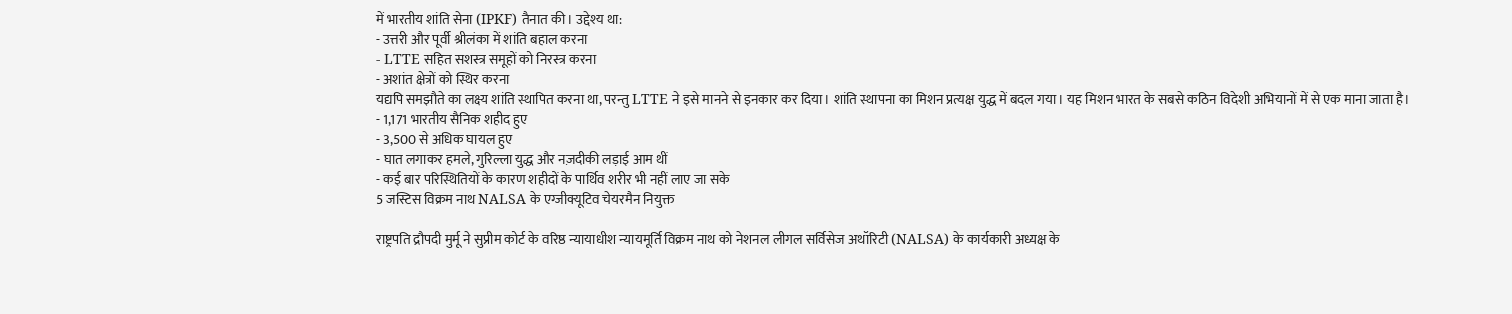में भारतीय शांति सेना (IPKF) तैनात की। उद्देश्य था:
- उत्तरी और पूर्वी श्रीलंका में शांति बहाल करना
- LTTE सहित सशस्त्र समूहों को निरस्त्र करना
- अशांत क्षेत्रों को स्थिर करना
यद्यपि समझौते का लक्ष्य शांति स्थापित करना था, परन्तु LTTE ने इसे मानने से इनकार कर दिया। शांति स्थापना का मिशन प्रत्यक्ष युद्ध में बदल गया। यह मिशन भारत के सबसे कठिन विदेशी अभियानों में से एक माना जाता है।
- 1,171 भारतीय सैनिक शहीद हुए
- 3,500 से अधिक घायल हुए
- घात लगाकर हमले, गुरिल्ला युद्ध और नज़दीकी लड़ाई आम थीं
- कई बार परिस्थितियों के कारण शहीदों के पार्थिव शरीर भी नहीं लाए जा सके
5 जस्टिस विक्रम नाथ NALSA के एग्जीक्यूटिव चेयरमैन नियुक्त

राष्ट्रपति द्रौपदी मुर्मू ने सुप्रीम कोर्ट के वरिष्ठ न्यायाधीश न्यायमूर्ति विक्रम नाथ को नेशनल लीगल सर्विसेज अथॉरिटी (NALSA) के कार्यकारी अध्यक्ष के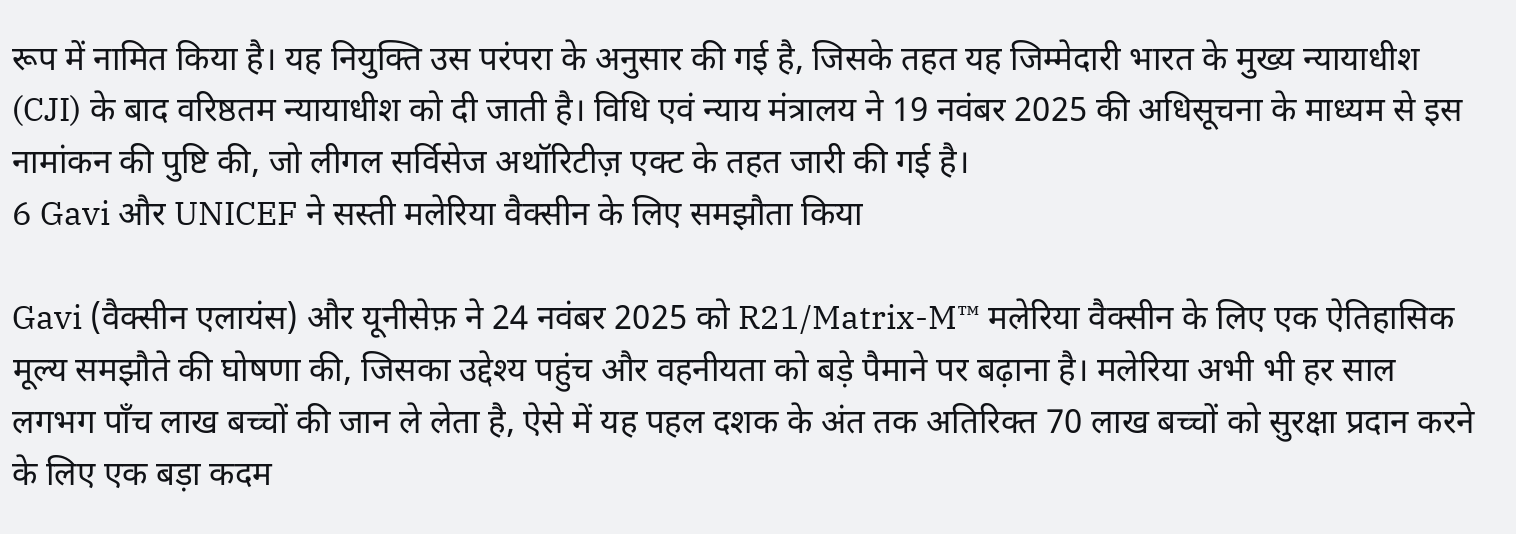रूप में नामित किया है। यह नियुक्ति उस परंपरा के अनुसार की गई है, जिसके तहत यह जिम्मेदारी भारत के मुख्य न्यायाधीश (CJI) के बाद वरिष्ठतम न्यायाधीश को दी जाती है। विधि एवं न्याय मंत्रालय ने 19 नवंबर 2025 की अधिसूचना के माध्यम से इस नामांकन की पुष्टि की, जो लीगल सर्विसेज अथॉरिटीज़ एक्ट के तहत जारी की गई है।
6 Gavi और UNICEF ने सस्ती मलेरिया वैक्सीन के लिए समझौता किया

Gavi (वैक्सीन एलायंस) और यूनीसेफ़ ने 24 नवंबर 2025 को R21/Matrix-M™ मलेरिया वैक्सीन के लिए एक ऐतिहासिक मूल्य समझौते की घोषणा की, जिसका उद्देश्य पहुंच और वहनीयता को बड़े पैमाने पर बढ़ाना है। मलेरिया अभी भी हर साल लगभग पाँच लाख बच्चों की जान ले लेता है, ऐसे में यह पहल दशक के अंत तक अतिरिक्त 70 लाख बच्चों को सुरक्षा प्रदान करने के लिए एक बड़ा कदम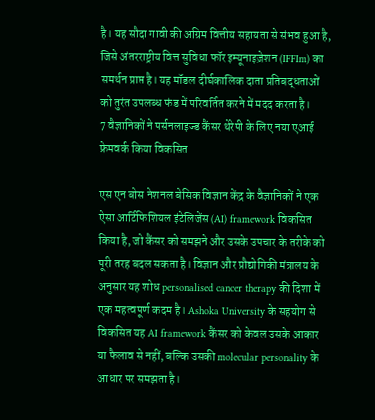है। यह सौदा गावी की अग्रिम वित्तीय सहायता से संभव हुआ है, जिसे अंतरराष्ट्रीय वित्त सुविधा फॉर इम्यूनाइज़ेशन (IFFIm) का समर्थन प्राप्त है। यह मॉडल दीर्घकालिक दाता प्रतिबद्धताओं को तुरंत उपलब्ध फंड में परिवर्तित करने में मदद करता है।
7 वैज्ञानिकों ने पर्सनलाइज्ड कैंसर थेरेपी के लिए नया एआई फ्रेमवर्क किया विकसित

एस एन बोस नेशनल बेसिक विज्ञान केंद्र के वैज्ञानिकों ने एक ऐसा आर्टिफिशियल इंटेलिजेंस (AI) framework विकसित किया है, जो कैंसर को समझने और उसके उपचार के तरीके को पूरी तरह बदल सकता है। विज्ञान और प्रौद्योगिकी मंत्रालय के अनुसार यह शोध personalised cancer therapy की दिशा में एक महत्वपूर्ण कदम है। Ashoka University के सहयोग से विकसित यह AI framework कैंसर को केवल उसके आकार या फैलाव से नहीं, बल्कि उसकी molecular personality के आधार पर समझता है।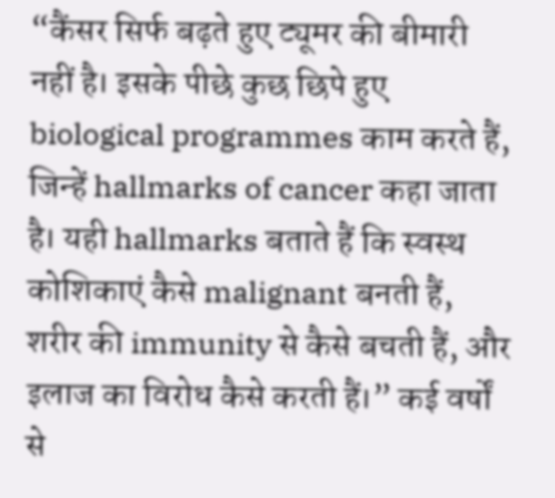“कैंसर सिर्फ बढ़ते हुए ट्यूमर की बीमारी नहीं है। इसके पीछे कुछ छिपे हुए biological programmes काम करते हैं, जिन्हें hallmarks of cancer कहा जाता है। यही hallmarks बताते हैं कि स्वस्थ कोशिकाएं कैसे malignant बनती हैं, शरीर की immunity से कैसे बचती हैं, और इलाज का विरोध कैसे करती हैं।” कई वर्षों से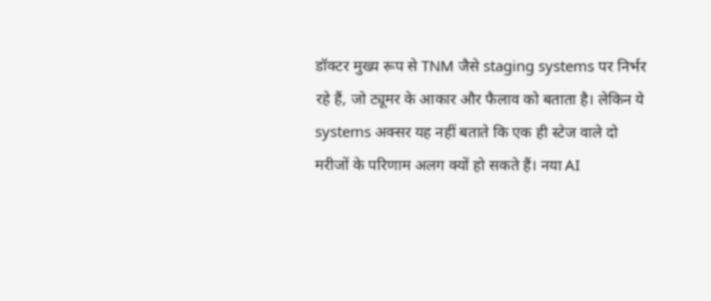डॉक्टर मुख्य रूप से TNM जैसे staging systems पर निर्भर रहे हैं, जो ट्यूमर के आकार और फैलाव को बताता है। लेकिन ये systems अक्सर यह नहीं बताते कि एक ही स्टेज वाले दो मरीजों के परिणाम अलग क्यों हो सकते हैं। नया AI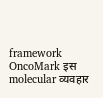framework OncoMark इस molecular व्यवहार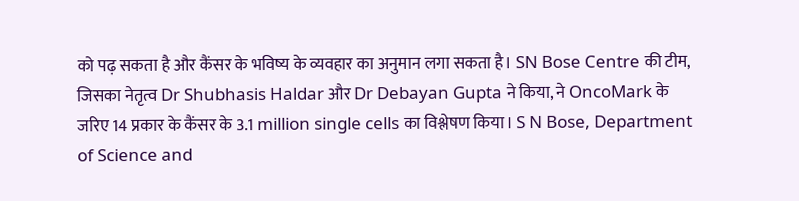को पढ़ सकता है और कैंसर के भविष्य के व्यवहार का अनुमान लगा सकता है। SN Bose Centre की टीम, जिसका नेतृत्व Dr Shubhasis Haldar और Dr Debayan Gupta ने किया, ने OncoMark के जरिए 14 प्रकार के कैंसर के 3.1 million single cells का विश्लेषण किया। S N Bose, Department of Science and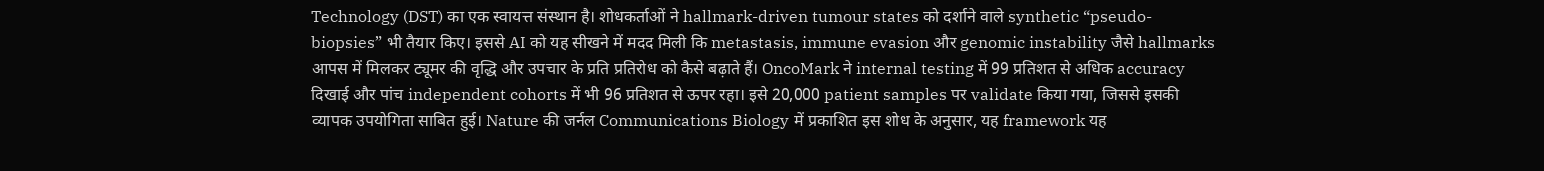Technology (DST) का एक स्वायत्त संस्थान है। शोधकर्ताओं ने hallmark-driven tumour states को दर्शाने वाले synthetic “pseudo-biopsies” भी तैयार किए। इससे AI को यह सीखने में मदद मिली कि metastasis, immune evasion और genomic instability जैसे hallmarks आपस में मिलकर ट्यूमर की वृद्धि और उपचार के प्रति प्रतिरोध को कैसे बढ़ाते हैं। OncoMark ने internal testing में 99 प्रतिशत से अधिक accuracy दिखाई और पांच independent cohorts में भी 96 प्रतिशत से ऊपर रहा। इसे 20,000 patient samples पर validate किया गया, जिससे इसकी व्यापक उपयोगिता साबित हुई। Nature की जर्नल Communications Biology में प्रकाशित इस शोध के अनुसार, यह framework यह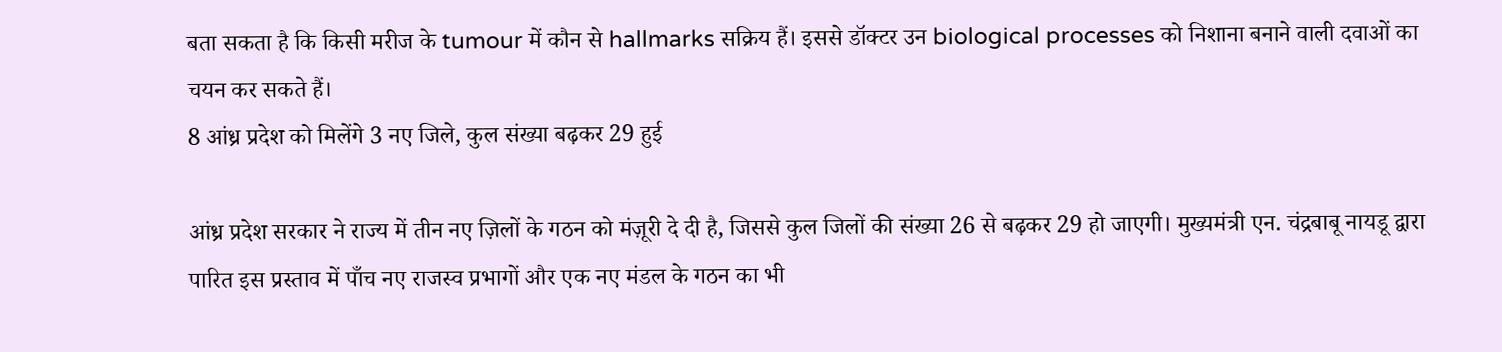बता सकता है कि किसी मरीज के tumour में कौन से hallmarks सक्रिय हैं। इससे डॉक्टर उन biological processes को निशाना बनाने वाली दवाओं का चयन कर सकते हैं।
8 आंध्र प्रदेश को मिलेंगे 3 नए जिले, कुल संख्या बढ़कर 29 हुई

आंध्र प्रदेश सरकार ने राज्य में तीन नए ज़िलों के गठन को मंज़ूरी दे दी है, जिससे कुल जिलों की संख्या 26 से बढ़कर 29 हो जाएगी। मुख्यमंत्री एन. चंद्रबाबू नायडू द्वारा पारित इस प्रस्ताव में पाँच नए राजस्व प्रभागों और एक नए मंडल के गठन का भी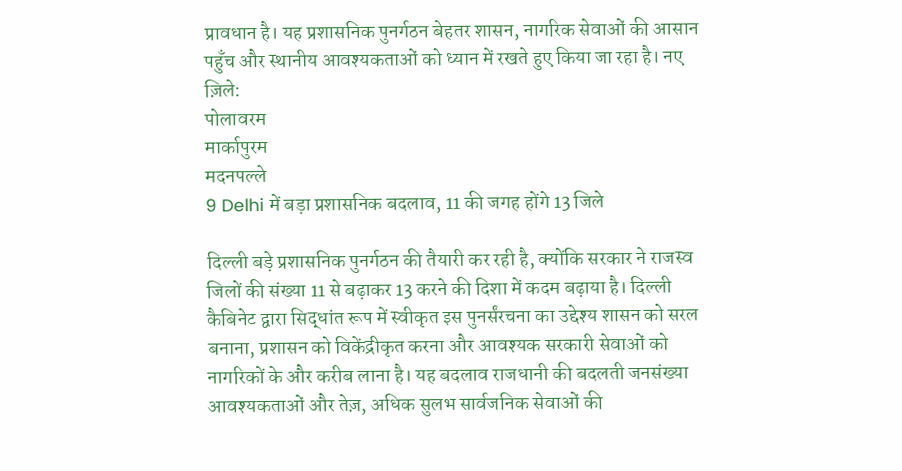प्रावधान है। यह प्रशासनिक पुनर्गठन बेहतर शासन, नागरिक सेवाओं की आसान पहुँच और स्थानीय आवश्यकताओं को ध्यान में रखते हुए किया जा रहा है। नए ज़िले:
पोलावरम
मार्कापुरम
मदनपल्ले
9 Delhi में बड़ा प्रशासनिक बदलाव, 11 की जगह होंगे 13 जिले

दिल्ली बड़े प्रशासनिक पुनर्गठन की तैयारी कर रही है, क्योंकि सरकार ने राजस्व जिलों की संख्या 11 से बढ़ाकर 13 करने की दिशा में कदम बढ़ाया है। दिल्ली कैबिनेट द्वारा सिद्धांत रूप में स्वीकृत इस पुनर्संरचना का उद्देश्य शासन को सरल बनाना, प्रशासन को विकेंद्रीकृत करना और आवश्यक सरकारी सेवाओं को नागरिकों के और करीब लाना है। यह बदलाव राजधानी की बदलती जनसंख्या आवश्यकताओं और तेज़, अधिक सुलभ सार्वजनिक सेवाओं की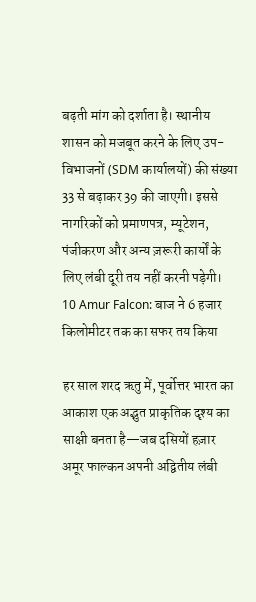बढ़ती मांग को दर्शाता है। स्थानीय शासन को मजबूत करने के लिए उप-विभाजनों (SDM कार्यालयों) की संख्या 33 से बढ़ाकर 39 की जाएगी। इससे नागरिकों को प्रमाणपत्र, म्यूटेशन, पंजीकरण और अन्य ज़रूरी कार्यों के लिए लंबी दूरी तय नहीं करनी पड़ेगी।
10 Amur Falcon: बाज ने 6 हजार किलोमीटर तक का सफर तय किया

हर साल शरद ऋतु में, पूर्वोत्तर भारत का आकाश एक अद्भुत प्राकृतिक दृश्य का साक्षी बनता है—जब दसियों हज़ार अमूर फाल्कन अपनी अद्वितीय लंबी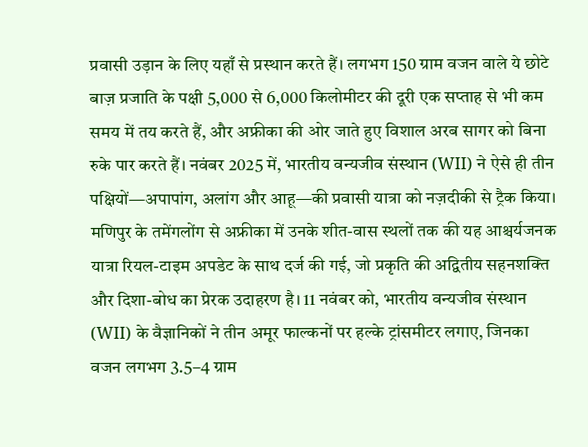प्रवासी उड़ान के लिए यहाँ से प्रस्थान करते हैं। लगभग 150 ग्राम वजन वाले ये छोटे बाज़ प्रजाति के पक्षी 5,000 से 6,000 किलोमीटर की दूरी एक सप्ताह से भी कम समय में तय करते हैं, और अफ्रीका की ओर जाते हुए विशाल अरब सागर को बिना रुके पार करते हैं। नवंबर 2025 में, भारतीय वन्यजीव संस्थान (WII) ने ऐसे ही तीन पक्षियों—अपापांग, अलांग और आहू—की प्रवासी यात्रा को नज़दीकी से ट्रैक किया। मणिपुर के तमेंगलोंग से अफ्रीका में उनके शीत-वास स्थलों तक की यह आश्चर्यजनक यात्रा रियल-टाइम अपडेट के साथ दर्ज की गई, जो प्रकृति की अद्वितीय सहनशक्ति और दिशा-बोध का प्रेरक उदाहरण है। 11 नवंबर को, भारतीय वन्यजीव संस्थान (WII) के वैज्ञानिकों ने तीन अमूर फाल्कनों पर हल्के ट्रांसमीटर लगाए, जिनका वजन लगभग 3.5–4 ग्राम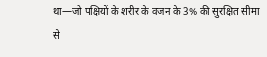था—जो पक्षियों के शरीर के वजन के 3% की सुरक्षित सीमा से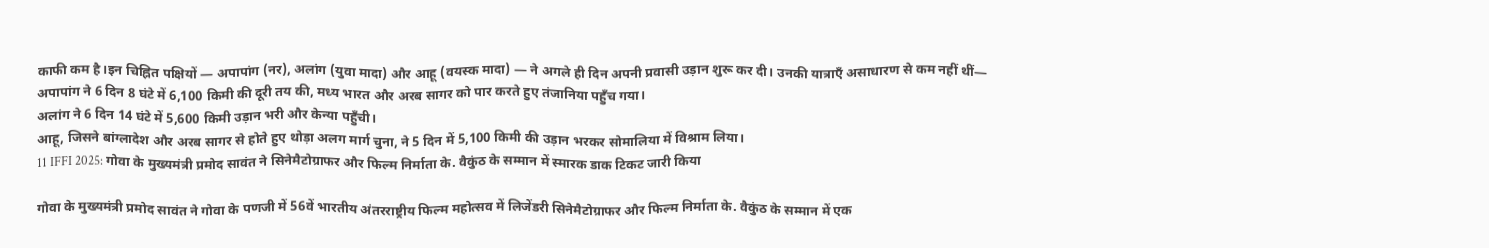काफी कम है।इन चिह्नित पक्षियों — अपापांग (नर), अलांग (युवा मादा) और आहू (वयस्क मादा) — ने अगले ही दिन अपनी प्रवासी उड़ान शुरू कर दी। उनकी यात्राएँ असाधारण से कम नहीं थीं—
अपापांग ने 6 दिन 8 घंटे में 6,100 किमी की दूरी तय की, मध्य भारत और अरब सागर को पार करते हुए तंजानिया पहुँच गया।
अलांग ने 6 दिन 14 घंटे में 5,600 किमी उड़ान भरी और केन्या पहुँची।
आहू, जिसने बांग्लादेश और अरब सागर से होते हुए थोड़ा अलग मार्ग चुना, ने 5 दिन में 5,100 किमी की उड़ान भरकर सोमालिया में विश्राम लिया।
11 IFFI 2025: गोवा के मुख्यमंत्री प्रमोद सावंत ने सिनेमैटोग्राफर और फिल्म निर्माता के. वैकुंठ के सम्मान में स्मारक डाक टिकट जारी किया

गोवा के मुख्यमंत्री प्रमोद सावंत ने गोवा के पणजी में 56वें भारतीय अंतरराष्ट्रीय फिल्म महोत्सव में लिजेंडरी सिनेमैटोग्राफर और फिल्म निर्माता के. वैकुंठ के सम्मान में एक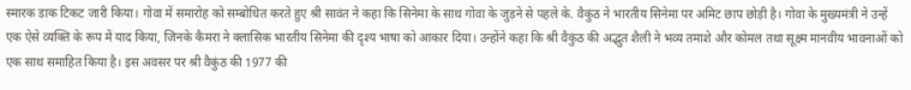स्मारक डाक टिकट जारी किया। गोवा में समारोह को सम्बोधित करते हुए श्री सावंत ने कहा कि सिनेमा के साथ गोवा के जुड़ने से पहले के. वैकुंठ ने भारतीय सिनेमा पर अमिट छाप छोड़ी है। गोवा के मुख्यमंत्री ने उन्हें एक ऐसे व्यक्ति के रूप में याद किया, जिनके कैमरा ने क्लासिक भारतीय सिनेमा की दृश्य भाषा को आकार दिया। उन्होंने कहा कि श्री वैकुंठ की अद्भुत शैली ने भव्य तमाशे और कोमल तथा सूक्ष्म मानवीय भावनाओं को एक साथ समाहित किया है। इस अवसर पर श्री वैकुंठ की 1977 की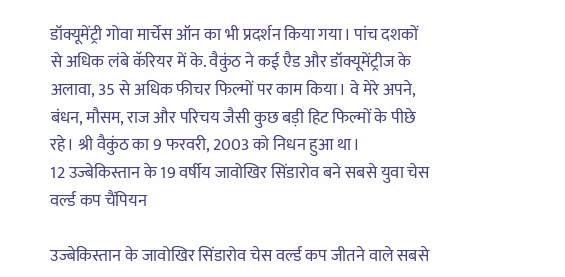डॉक्यूमेंट्री गोवा मार्चेस ऑन का भी प्रदर्शन किया गया। पांच दशकों से अधिक लंबे कॅरियर में के. वैकुंठ ने कई एैड और डॉक्यूमेंट्रीज के अलावा, 35 से अधिक फीचर फिल्मों पर काम किया। वे मेरे अपने, बंधन, मौसम, राज और परिचय जैसी कुछ बड़ी हिट फिल्मों के पीछे रहे। श्री वैकुंठ का 9 फरवरी, 2003 को निधन हुआ था।
12 उज्बेकिस्तान के 19 वर्षीय जावोखिर सिंडारोव बने सबसे युवा चेस वर्ल्ड कप चैंपियन

उज्बेकिस्तान के जावोखिर सिंडारोव चेस वर्ल्ड कप जीतने वाले सबसे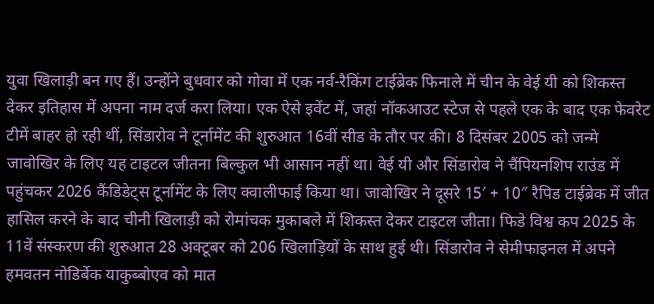युवा खिलाड़ी बन गए हैं। उन्होंने बुधवार को गोवा में एक नर्व-रैकिंग टाईब्रेक फिनाले में चीन के वेई यी को शिकस्त देकर इतिहास में अपना नाम दर्ज करा लिया। एक ऐसे इवेंट में, जहां नॉकआउट स्टेज से पहले एक के बाद एक फेवरेट टीमें बाहर हो रही थीं, सिंडारोव ने टूर्नामेंट की शुरुआत 16वीं सीड के तौर पर की। 8 दिसंबर 2005 को जन्मे जावोखिर के लिए यह टाइटल जीतना बिल्कुल भी आसान नहीं था। वेई यी और सिंडारोव ने चैंपियनशिप राउंड में पहुंचकर 2026 कैंडिडेट्स टूर्नामेंट के लिए क्वालीफाई किया था। जावोखिर ने दूसरे 15′ + 10″ रैपिड टाईब्रेक में जीत हासिल करने के बाद चीनी खिलाड़ी को रोमांचक मुकाबले में शिकस्त देकर टाइटल जीता। फिडे विश्व कप 2025 के 11वें संस्करण की शुरुआत 28 अक्टूबर को 206 खिलाड़ियों के साथ हुई थी। सिंडारोव ने सेमीफाइनल में अपने हमवतन नोडिर्बेक याकुब्बोएव को मात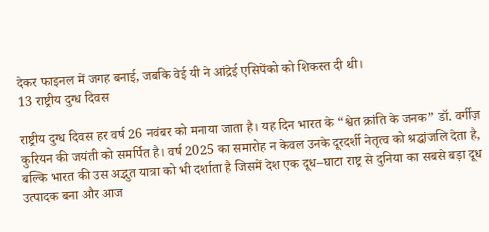देकर फाइनल में जगह बनाई, जबकि वेई यी ने आंद्रेई एसिपेंको को शिकस्त दी थी।
13 राष्ट्रीय दुग्ध दिवस

राष्ट्रीय दुग्ध दिवस हर वर्ष 26 नवंबर को मनाया जाता है। यह दिन भारत के “श्वेत क्रांति के जनक” डॉ. वर्गीज़ कुरियन की जयंती को समर्पित है। वर्ष 2025 का समारोह न केवल उनके दूरदर्शी नेतृत्व को श्रद्धांजलि देता है, बल्कि भारत की उस अद्भुत यात्रा को भी दर्शाता है जिसमें देश एक दूध–घाटा राष्ट्र से दुनिया का सबसे बड़ा दूध उत्पादक बना और आज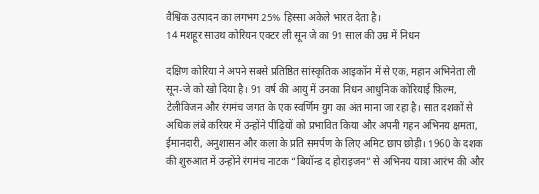वैश्विक उत्पादन का लगभग 25% हिस्सा अकेले भारत देता है।
14 मशहूर साउथ कोरियन एक्टर ली सून जे का 91 साल की उम्र में निधन

दक्षिण कोरिया ने अपने सबसे प्रतिष्ठित सांस्कृतिक आइकॉन में से एक, महान अभिनेता ली सून-जे को खो दिया है। 91 वर्ष की आयु में उनका निधन आधुनिक कोरियाई फ़िल्म, टेलीविजन और रंगमंच जगत के एक स्वर्णिम युग का अंत माना जा रहा है। सात दशकों से अधिक लंबे करियर में उन्होंने पीढ़ियों को प्रभावित किया और अपनी गहन अभिनय क्षमता, ईमानदारी, अनुशासन और कला के प्रति समर्पण के लिए अमिट छाप छोड़ी। 1960 के दशक की शुरुआत में उन्होंने रंगमंच नाटक “बियॉन्ड द होराइजन” से अभिनय यात्रा आरंभ की और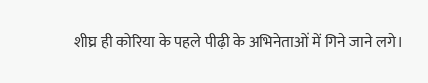शीघ्र ही कोरिया के पहले पीढ़ी के अभिनेताओं में गिने जाने लगे।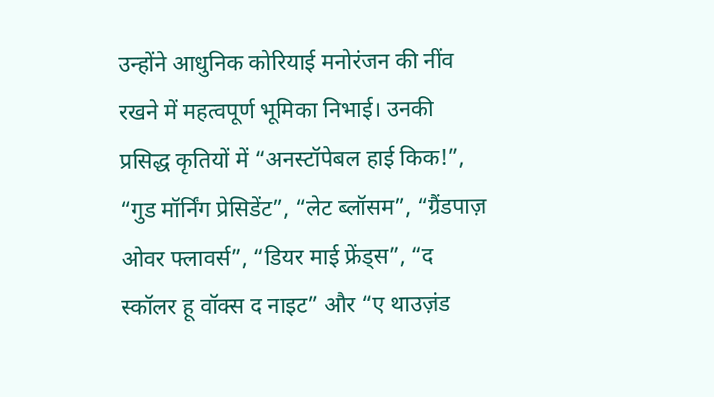उन्होंने आधुनिक कोरियाई मनोरंजन की नींव रखने में महत्वपूर्ण भूमिका निभाई। उनकी प्रसिद्ध कृतियों में “अनस्टॉपेबल हाई किक!”, “गुड मॉर्निंग प्रेसिडेंट”, “लेट ब्लॉसम”, “ग्रैंडपाज़ ओवर फ्लावर्स”, “डियर माई फ्रेंड्स”, “द स्कॉलर हू वॉक्स द नाइट” और “ए थाउज़ंड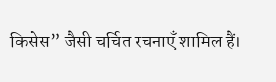किसेस” जैसी चर्चित रचनाएँ शामिल हैं।